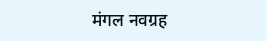मंगल नवग्रह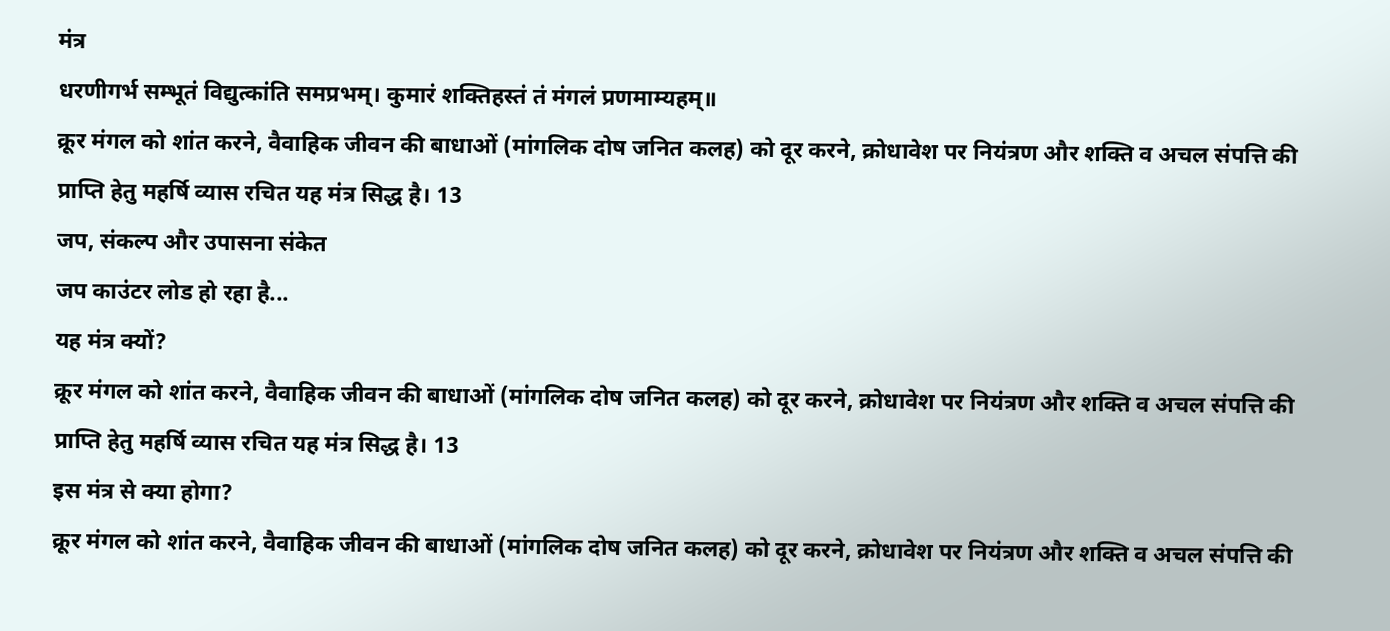मंत्र
धरणीगर्भ सम्भूतं विद्युत्कांति समप्रभम्। कुमारं शक्तिहस्तं तं मंगलं प्रणमाम्यहम्॥
क्रूर मंगल को शांत करने, वैवाहिक जीवन की बाधाओं (मांगलिक दोष जनित कलह) को दूर करने, क्रोधावेश पर नियंत्रण और शक्ति व अचल संपत्ति की प्राप्ति हेतु महर्षि व्यास रचित यह मंत्र सिद्ध है। 13
जप, संकल्प और उपासना संकेत
जप काउंटर लोड हो रहा है...
यह मंत्र क्यों?
क्रूर मंगल को शांत करने, वैवाहिक जीवन की बाधाओं (मांगलिक दोष जनित कलह) को दूर करने, क्रोधावेश पर नियंत्रण और शक्ति व अचल संपत्ति की प्राप्ति हेतु महर्षि व्यास रचित यह मंत्र सिद्ध है। 13
इस मंत्र से क्या होगा?
क्रूर मंगल को शांत करने, वैवाहिक जीवन की बाधाओं (मांगलिक दोष जनित कलह) को दूर करने, क्रोधावेश पर नियंत्रण और शक्ति व अचल संपत्ति की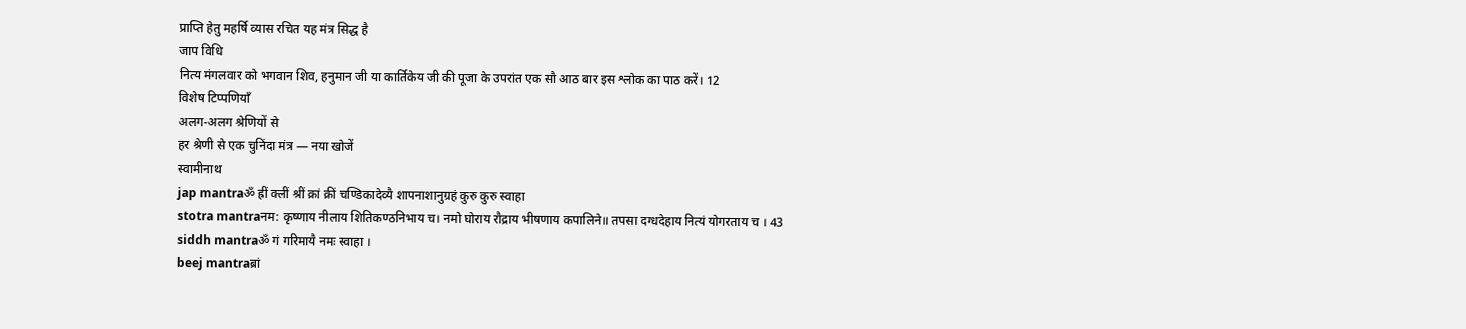प्राप्ति हेतु महर्षि व्यास रचित यह मंत्र सिद्ध है
जाप विधि
नित्य मंगलवार को भगवान शिव, हनुमान जी या कार्तिकेय जी की पूजा के उपरांत एक सौ आठ बार इस श्लोक का पाठ करें। 12
विशेष टिप्पणियाँ
अलग-अलग श्रेणियों से
हर श्रेणी से एक चुनिंदा मंत्र — नया खोजें
स्वामीनाथ
jap mantraॐ ह्रीं क्लीं श्रीं क्रां क्रीं चण्डिकादेव्यै शापनाशानुग्रहं कुरु कुरु स्वाहा
stotra mantraनम: कृष्णाय नीलाय शितिकण्ठनिभाय च। नमो घोराय रौद्राय भीषणाय कपालिने॥ तपसा दग्धदेहाय नित्यं योगरताय च । 43
siddh mantraॐ गं गरिमायै नमः स्वाहा ।
beej mantraब्रां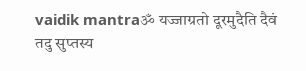vaidik mantraॐ यज्जाग्रतो दूरमुदैति दैवं तदु सुप्तस्य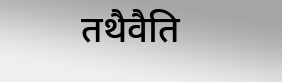तथैवैति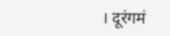। दूरंगमं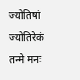ज्योतिषां ज्योतिरेकं तन्मे मनः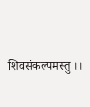शिवसंकल्पमस्तु ।।